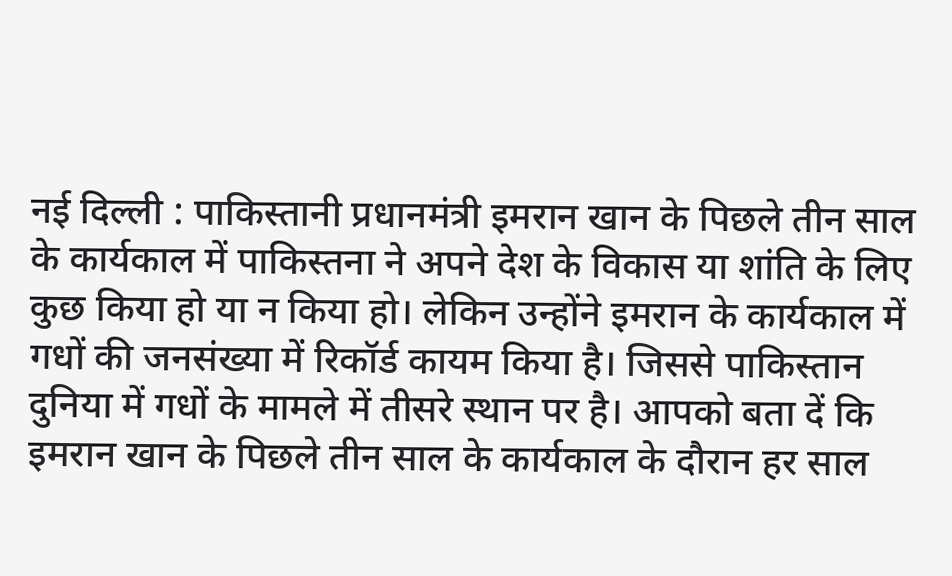नई दिल्ली : पाकिस्तानी प्रधानमंत्री इमरान खान के पिछले तीन साल के कार्यकाल में पाकिस्तना ने अपने देश के विकास या शांति के लिए कुछ किया हो या न किया हो। लेकिन उन्होंने इमरान के कार्यकाल में गधों की जनसंख्या में रिकॉर्ड कायम किया है। जिससे पाकिस्तान दुनिया में गधों के मामले में तीसरे स्थान पर है। आपको बता दें कि इमरान खान के पिछले तीन साल के कार्यकाल के दौरान हर साल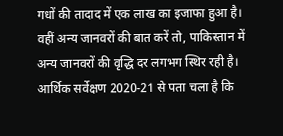गधों की तादाद में एक लाख का इजाफा हुआ है।
वहीं अन्य जानवरों की बात करें तो, पाकिस्तान में अन्य जानवरों की वृद्धि दर लगभग स्थिर रही है। आर्थिक सर्वेक्षण 2020-21 से पता चला है कि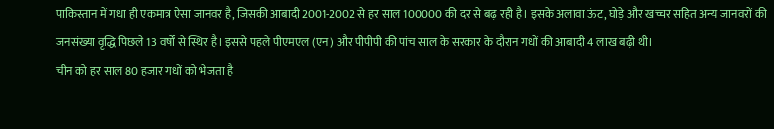पाकिस्तान में गधा ही एकमात्र ऐसा जानवर है, जिसकी आबादी 2001-2002 से हर साल 100000 की दर से बढ़ रही है। इसके अलावा ऊंट, घोड़े और खच्चर सहित अन्य जानवरों की जनसंख्या वृद्धि पिछले 13 वर्षों से स्थिर है। इससे पहले पीएमएल (एन) और पीपीपी की पांच साल के सरकार के दौरान गधों की आबादी 4 लाख बढ़ी थी।
चीन को हर साल 80 हजार गधों को भेजता है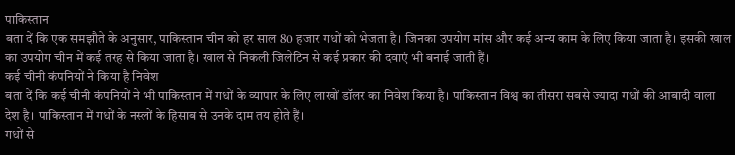पाकिस्तान
बता दें कि एक समझौते के अनुसार, पाकिस्तान चीन को हर साल 80 हजार गधों को भेजता है। जिनका उपयोग मांस और कई अन्य काम के लिए किया जाता है। इसकी खाल का उपयोग चीन में कई तरह से किया जाता है। खाल से निकली जिलेटिन से कई प्रकार की दवाएं भी बनाई जाती हैं।
कई चीनी कंपनियों ने किया है निवेश
बता दें कि कई चीनी कंपनियों ने भी पाकिस्तान में गधों के व्यापार के लिए लाखों डॉलर का निवेश किया है। पाकिस्तान विश्व का तीसरा सबसे ज्यादा गधों की आबादी वाला देश है। पाकिस्तान में गधों के नस्लों के हिसाब से उनके दाम तय होते हैं।
गधों से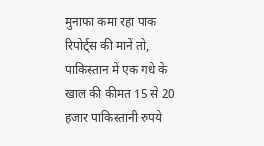मुनाफा कमा रहा पाक
रिपोर्ट्स की मानें तो, पाकिस्तान में एक गधे के खाल की कीमत 15 से 20 हजार पाकिस्तानी रुपये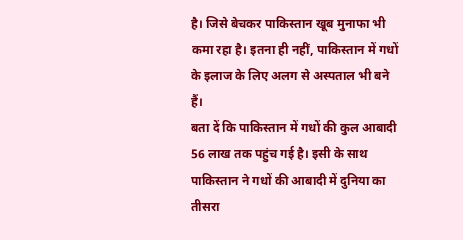है। जिसे बेचकर पाकिस्तान खूब मुनाफा भी कमा रहा है। इतना ही नहीं, पाकिस्तान में गधों के इलाज के लिए अलग से अस्पताल भी बने हैं।
बता दें कि पाकिस्तान में गधों की कुल आबादी 56 लाख तक पहुंच गई है। इसी के साथ पाकिस्तान ने गधों की आबादी में दुनिया का तीसरा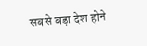सबसे बड़ा देश होने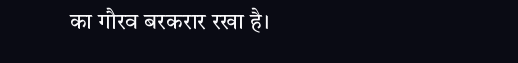का गौरव बरकरार रखा है।